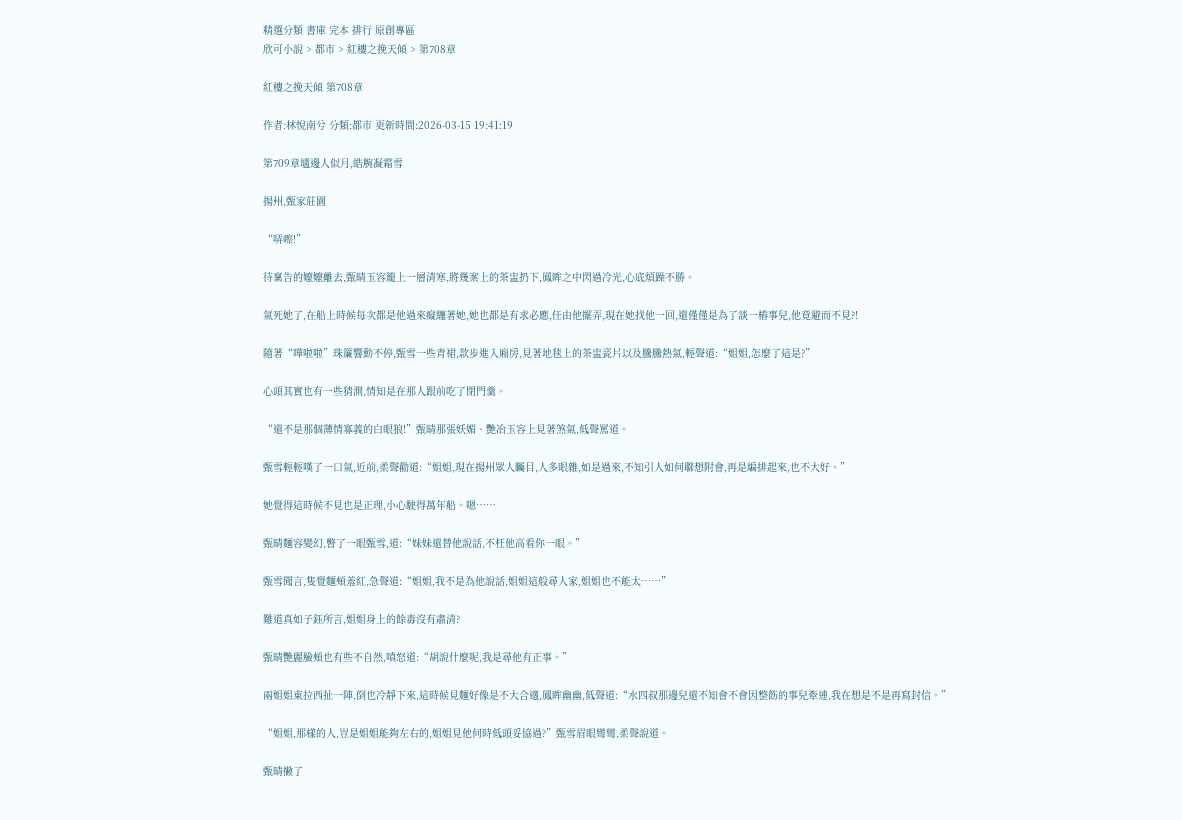精選分類 書庫 完本 排行 原創專區
欣可小說 > 都市 > 紅樓之挽天傾 > 第708章

紅樓之挽天傾 第708章

作者:林悅南兮 分類:都市 更新時間:2026-03-15 19:41:19

第709章壚邊人似月,皓腕凝霜雪

揚州,甄家莊園

“哢嚓!”

待稟告的嬤嬤離去,甄晴玉容籠上一層清寒,將幾案上的茶盅扔下,鳳眸之中閃過冷光,心底煩躁不勝。

氣死她了,在船上時候每次都是他過來癡纏著她,她也都是有求必應,任由他擺弄,現在她找他一回,還僅僅是為了談一樁事兒,他竟避而不見?!

隨著“嘩啦啦”珠簾響動不停,甄雪一些青裙,款步進入廂房,見著地毯上的茶盅瓷片以及騰騰熱氣,輕聲道:“姐姐,怎麼了這是?”

心頭其實也有一些猜測,情知是在那人跟前吃了閉門羹。

“還不是那個薄情寡義的白眼狼!”甄晴那張妖媚、艷冶玉容上見著煞氣,低聲罵道。

甄雪輕輕嘆了一口氣,近前,柔聲勸道:“姐姐,現在揚州眾人矚目,人多眼雜,如是過來,不知引人如何聯想附會,再是編排起來,也不大好。”

她覺得這時候不見也是正理,小心駛得萬年船。嗯……

甄晴麵容變幻,瞥了一眼甄雪,道:“妹妹還替他說話,不枉他高看你一眼。”

甄雪聞言,隻覺麵頰羞紅,急聲道:“姐姐,我不是為他說話,姐姐這般尋人家,姐姐也不能太……”

難道真如子鈺所言,姐姐身上的餘毒沒有肅清?

甄晴艷麗臉頰也有些不自然,嗔怒道:“胡說什麼呢,我是尋他有正事。”

兩姐姐東拉西扯一陣,倒也冷靜下來,這時候見麵好像是不大合適,鳳眸幽幽,低聲道:“水四叔那邊兒還不知會不會因整飭的事兒牽連,我在想是不是再寫封信。”

“姐姐,那樣的人,豈是姐姐能夠左右的,姐姐見他何時低頭妥協過?”甄雪眉眼彎彎,柔聲說道。

甄晴撇了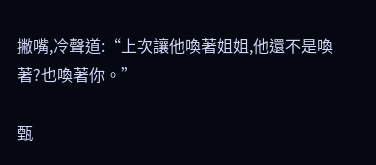撇嘴,冷聲道:“上次讓他喚著姐姐,他還不是喚著?也喚著你。”

甄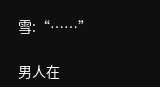雪:“……”

男人在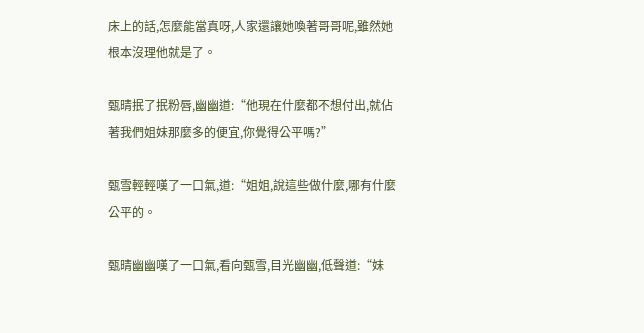床上的話,怎麼能當真呀,人家還讓她喚著哥哥呢,雖然她根本沒理他就是了。

甄晴抿了抿粉唇,幽幽道:“他現在什麼都不想付出,就佔著我們姐妹那麼多的便宜,你覺得公平嗎?”

甄雪輕輕嘆了一口氣,道:“姐姐,說這些做什麼,哪有什麼公平的。

甄晴幽幽嘆了一口氣,看向甄雪,目光幽幽,低聲道:“妹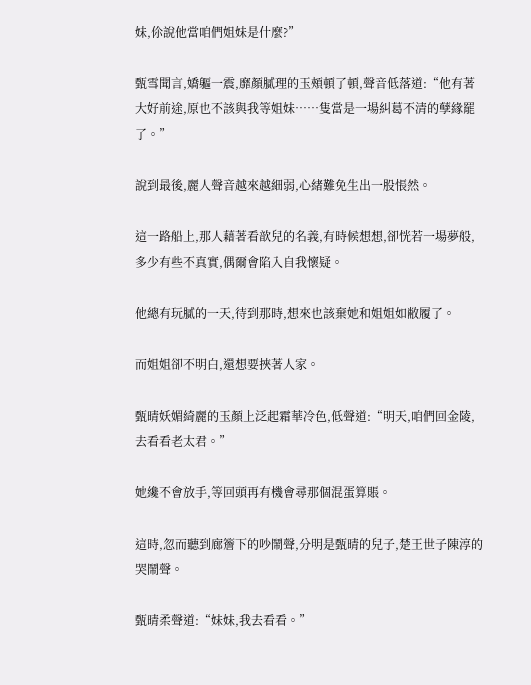妹,伱說他當咱們姐妹是什麼?”

甄雪聞言,嬌軀一震,靡顏膩理的玉頰頓了頓,聲音低落道:“他有著大好前途,原也不該與我等姐妹……隻當是一場糾葛不清的孽緣罷了。”

說到最後,麗人聲音越來越細弱,心緒難免生出一股悵然。

這一路船上,那人藉著看歆兒的名義,有時候想想,卻恍若一場夢般,多少有些不真實,偶爾會陷入自我懷疑。

他總有玩膩的一天,待到那時,想來也該棄她和姐姐如敝履了。

而姐姐卻不明白,還想要挾著人家。

甄晴妖媚綺麗的玉顏上泛起霜華冷色,低聲道:“明天,咱們回金陵,去看看老太君。”

她纔不會放手,等回頭再有機會尋那個混蛋算賬。

這時,忽而聽到廊簷下的吵鬧聲,分明是甄晴的兒子,楚王世子陳淳的哭鬧聲。

甄晴柔聲道:“妹妹,我去看看。”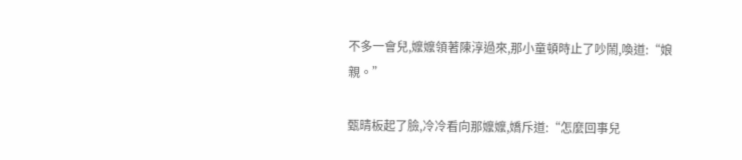不多一會兒,嬤嬤領著陳淳過來,那小童頓時止了吵鬧,喚道:“娘親。”

甄晴板起了臉,冷冷看向那嬤嬤,嬌斥道:“怎麼回事兒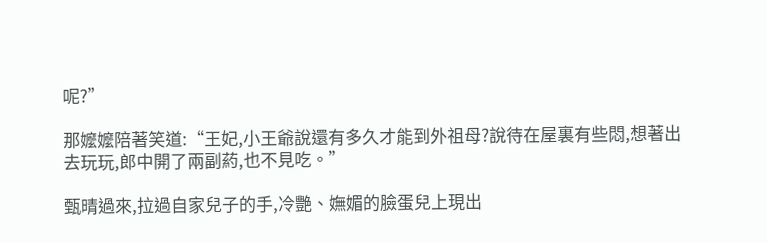呢?”

那嬤嬤陪著笑道:“王妃,小王爺說還有多久才能到外祖母?說待在屋裏有些悶,想著出去玩玩,郎中開了兩副葯,也不見吃。”

甄晴過來,拉過自家兒子的手,冷艷、嫵媚的臉蛋兒上現出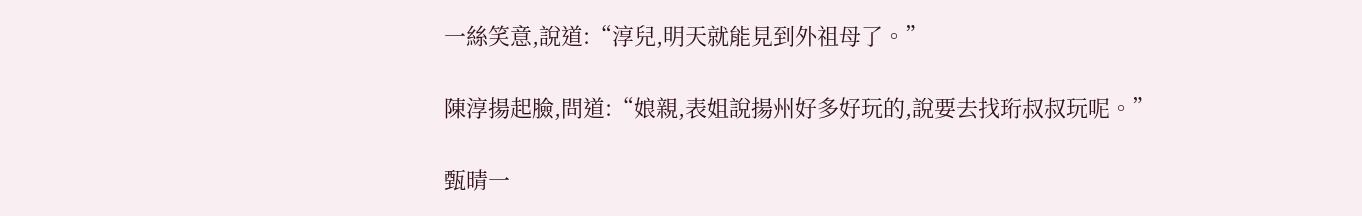一絲笑意,說道:“淳兒,明天就能見到外祖母了。”

陳淳揚起臉,問道:“娘親,表姐說揚州好多好玩的,說要去找珩叔叔玩呢。”

甄晴一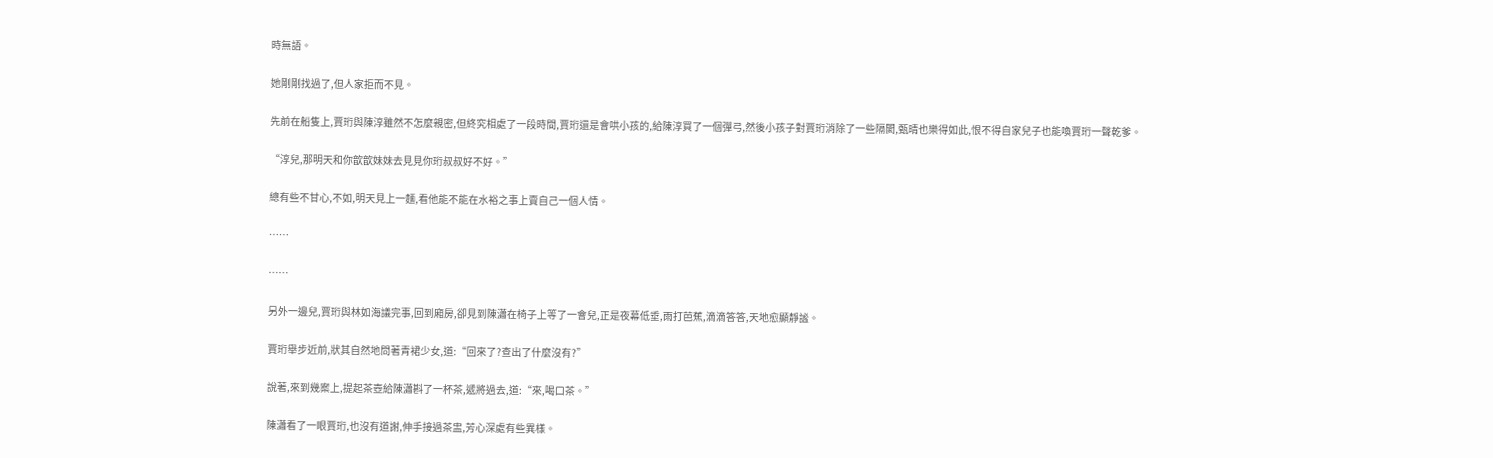時無語。

她剛剛找過了,但人家拒而不見。

先前在船隻上,賈珩與陳淳雖然不怎麼親密,但終究相處了一段時間,賈珩還是會哄小孩的,給陳淳買了一個彈弓,然後小孩子對賈珩消除了一些隔閡,甄晴也樂得如此,恨不得自家兒子也能喚賈珩一聲乾爹。

“淳兒,那明天和你歆歆妹妹去見見你珩叔叔好不好。”

總有些不甘心,不如,明天見上一麵,看他能不能在水裕之事上賣自己一個人情。

……

……

另外一邊兒,賈珩與林如海議完事,回到廂房,卻見到陳瀟在椅子上等了一會兒,正是夜幕低垂,雨打芭蕉,滴滴答答,天地愈顯靜謐。

賈珩舉步近前,狀其自然地問著青裙少女,道:“回來了?查出了什麼沒有?”

說著,來到幾案上,提起茶壺給陳瀟斟了一杯茶,遞將過去,道:“來,喝口茶。”

陳瀟看了一眼賈珩,也沒有道謝,伸手接過茶盅,芳心深處有些異樣。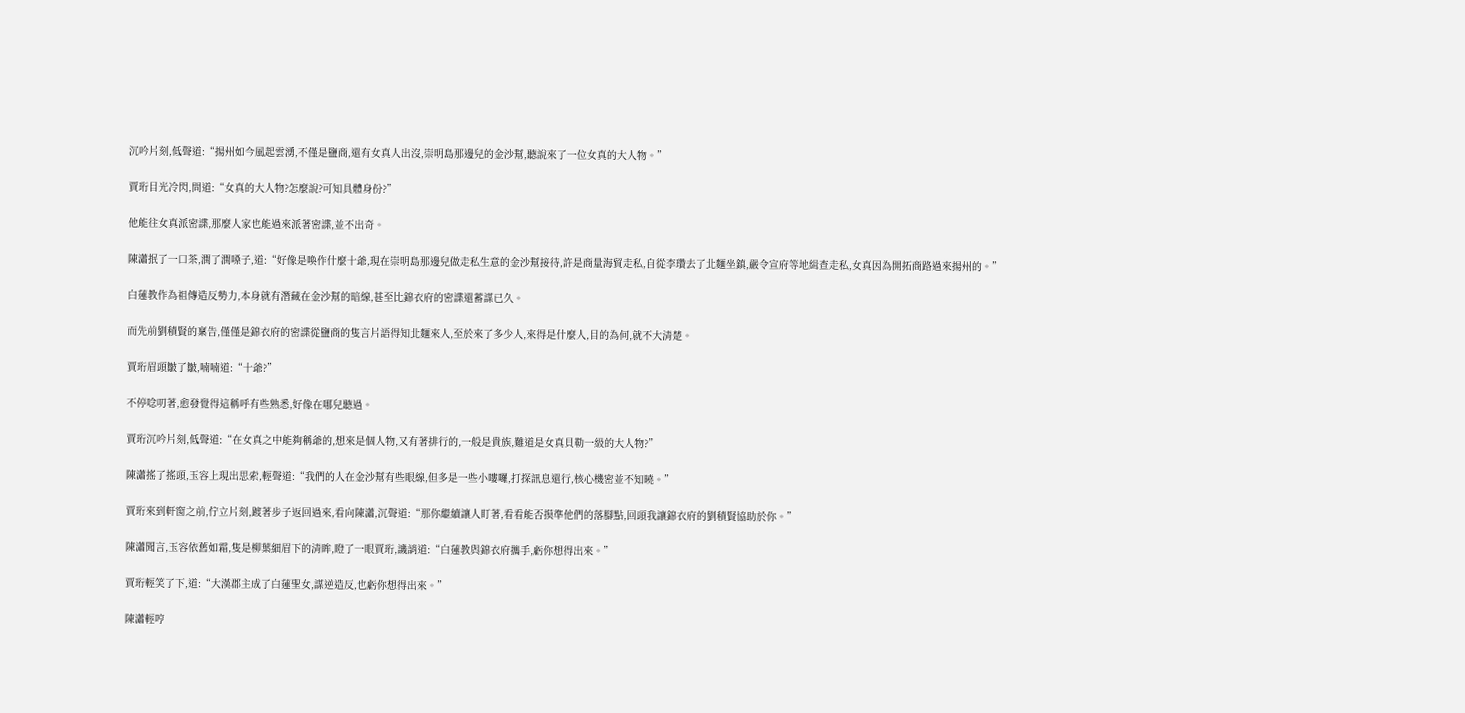沉吟片刻,低聲道:“揚州如今風起雲湧,不僅是鹽商,還有女真人出沒,崇明島那邊兒的金沙幫,聽說來了一位女真的大人物。”

賈珩目光冷閃,問道:“女真的大人物?怎麼說?可知具體身份?”

他能往女真派密諜,那麼人家也能過來派著密諜,並不出奇。

陳瀟抿了一口茶,潤了潤嗓子,道:“好像是喚作什麼十爺,現在崇明島那邊兒做走私生意的金沙幫接待,許是商量海貿走私,自從李瓚去了北麵坐鎮,嚴令宣府等地緝查走私,女真因為開拓商路過來揚州的。”

白蓮教作為祖傳造反勢力,本身就有潛藏在金沙幫的暗線,甚至比錦衣府的密諜還蓄謀已久。

而先前劉積賢的稟告,僅僅是錦衣府的密諜從鹽商的隻言片語得知北麵來人,至於來了多少人,來得是什麼人,目的為何,就不大清楚。

賈珩眉頭皺了皺,喃喃道:“十爺?”

不停唸叨著,愈發覺得這稱呼有些熟悉,好像在哪兒聽過。

賈珩沉吟片刻,低聲道:“在女真之中能夠稱爺的,想來是個人物,又有著排行的,一般是貴族,難道是女真貝勒一級的大人物?”

陳瀟搖了搖頭,玉容上現出思索,輕聲道:“我們的人在金沙幫有些眼線,但多是一些小嘍囉,打探訊息還行,核心機密並不知曉。”

賈珩來到軒窗之前,佇立片刻,踱著步子返回過來,看向陳瀟,沉聲道:“那你繼續讓人盯著,看看能否摸準他們的落腳點,回頭我讓錦衣府的劉積賢協助於你。”

陳瀟聞言,玉容依舊如霜,隻是柳葉細眉下的清眸,瞪了一眼賈珩,譏誚道:“白蓮教與錦衣府攜手,虧你想得出來。”

賈珩輕笑了下,道:“大漢郡主成了白蓮聖女,謀逆造反,也虧你想得出來。”

陳瀟輕哼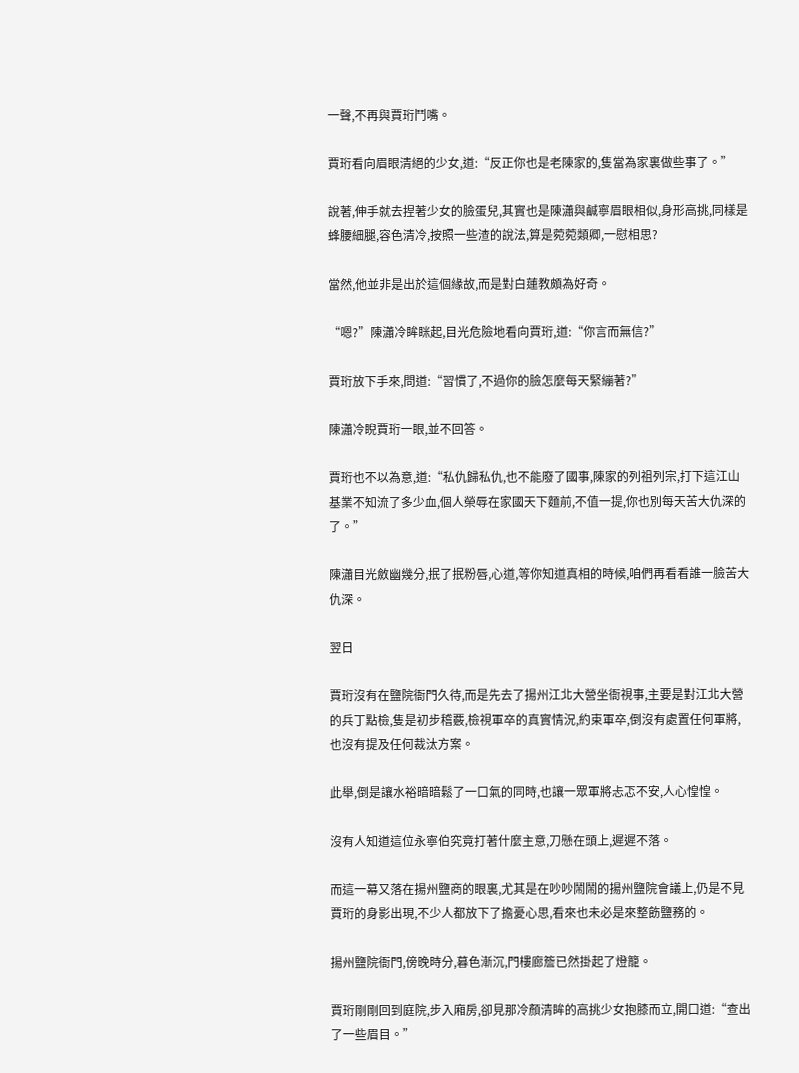一聲,不再與賈珩鬥嘴。

賈珩看向眉眼清絕的少女,道:“反正你也是老陳家的,隻當為家裏做些事了。”

說著,伸手就去捏著少女的臉蛋兒,其實也是陳瀟與鹹寧眉眼相似,身形高挑,同樣是蜂腰細腿,容色清冷,按照一些渣的說法,算是菀菀類卿,一慰相思?

當然,他並非是出於這個緣故,而是對白蓮教頗為好奇。

“嗯?”陳瀟冷眸眯起,目光危險地看向賈珩,道:“你言而無信?”

賈珩放下手來,問道:“習慣了,不過你的臉怎麼每天緊繃著?”

陳瀟冷睨賈珩一眼,並不回答。

賈珩也不以為意,道:“私仇歸私仇,也不能廢了國事,陳家的列祖列宗,打下這江山基業不知流了多少血,個人榮辱在家國天下麵前,不值一提,你也別每天苦大仇深的了。”

陳瀟目光斂幽幾分,抿了抿粉唇,心道,等你知道真相的時候,咱們再看看誰一臉苦大仇深。

翌日

賈珩沒有在鹽院衙門久待,而是先去了揚州江北大營坐衙視事,主要是對江北大營的兵丁點檢,隻是初步稽覈,檢視軍卒的真實情況,約束軍卒,倒沒有處置任何軍將,也沒有提及任何裁汰方案。

此舉,倒是讓水裕暗暗鬆了一口氣的同時,也讓一眾軍將忐忑不安,人心惶惶。

沒有人知道這位永寧伯究竟打著什麼主意,刀懸在頭上,遲遲不落。

而這一幕又落在揚州鹽商的眼裏,尤其是在吵吵鬧鬧的揚州鹽院會議上,仍是不見賈珩的身影出現,不少人都放下了擔憂心思,看來也未必是來整飭鹽務的。

揚州鹽院衙門,傍晚時分,暮色漸沉,門樓廊簷已然掛起了燈籠。

賈珩剛剛回到庭院,步入廂房,卻見那冷顏清眸的高挑少女抱膝而立,開口道:“查出了一些眉目。”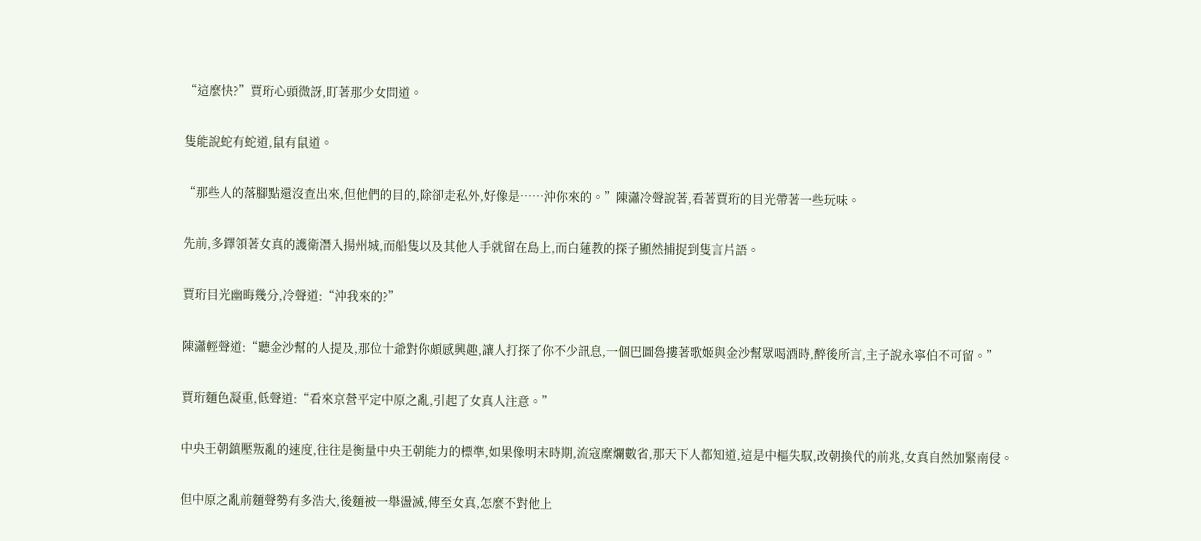“這麼快?”賈珩心頭微訝,盯著那少女問道。

隻能說蛇有蛇道,鼠有鼠道。

“那些人的落腳點還沒查出來,但他們的目的,除卻走私外,好像是……沖你來的。”陳瀟冷聲說著,看著賈珩的目光帶著一些玩味。

先前,多鐸領著女真的護衛潛入揚州城,而船隻以及其他人手就留在島上,而白蓮教的探子顯然捕捉到隻言片語。

賈珩目光幽晦幾分,冷聲道:“沖我來的?”

陳瀟輕聲道:“聽金沙幫的人提及,那位十爺對你頗感興趣,讓人打探了你不少訊息,一個巴圖魯摟著歌姬與金沙幫眾喝酒時,醉後所言,主子說永寧伯不可留。”

賈珩麵色凝重,低聲道:“看來京營平定中原之亂,引起了女真人注意。”

中央王朝鎮壓叛亂的速度,往往是衡量中央王朝能力的標準,如果像明末時期,流寇糜爛數省,那天下人都知道,這是中樞失馭,改朝換代的前兆,女真自然加緊南侵。

但中原之亂前麵聲勢有多浩大,後麵被一舉盪滅,傳至女真,怎麼不對他上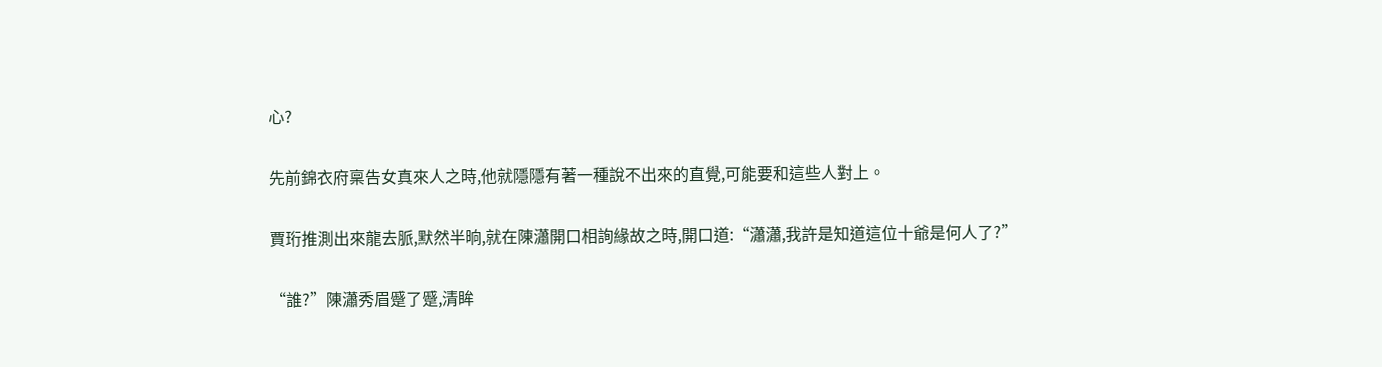心?

先前錦衣府稟告女真來人之時,他就隱隱有著一種說不出來的直覺,可能要和這些人對上。

賈珩推測出來龍去脈,默然半晌,就在陳瀟開口相詢緣故之時,開口道:“瀟瀟,我許是知道這位十爺是何人了?”

“誰?”陳瀟秀眉蹙了蹙,清眸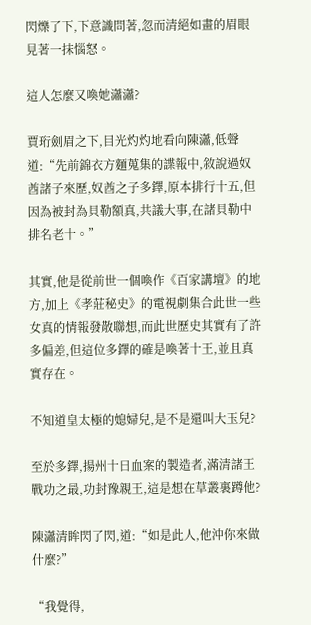閃爍了下,下意識問著,忽而清絕如畫的眉眼見著一抹惱怒。

這人怎麼又喚她瀟瀟?

賈珩劍眉之下,目光灼灼地看向陳瀟,低聲道:“先前錦衣方麵蒐集的諜報中,敘說過奴酋諸子來歷,奴酋之子多鐸,原本排行十五,但因為被封為貝勒額真,共議大事,在諸貝勒中排名老十。”

其實,他是從前世一個喚作《百家講壇》的地方,加上《孝莊秘史》的電視劇集合此世一些女真的情報發散聯想,而此世歷史其實有了許多偏差,但這位多鐸的確是喚著十王,並且真實存在。

不知道皇太極的媳婦兒,是不是還叫大玉兒?

至於多鐸,揚州十日血案的製造者,滿清諸王戰功之最,功封豫親王,這是想在草叢裏蹲他?

陳瀟清眸閃了閃,道:“如是此人,他沖你來做什麼?”

“我覺得,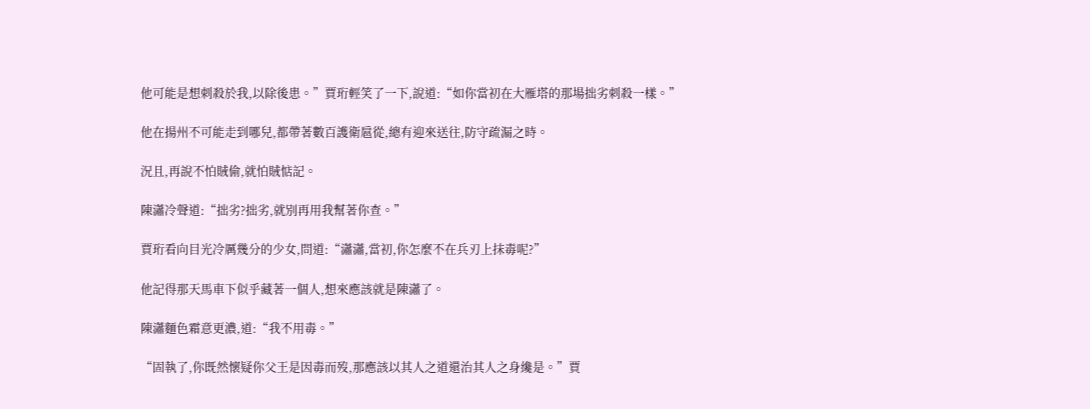他可能是想刺殺於我,以除後患。”賈珩輕笑了一下,說道:“如你當初在大雁塔的那場拙劣刺殺一樣。”

他在揚州不可能走到哪兒,都帶著數百護衛扈從,總有迎來送往,防守疏漏之時。

況且,再說不怕賊偷,就怕賊惦記。

陳瀟冷聲道:“拙劣?拙劣,就別再用我幫著你查。”

賈珩看向目光冷厲幾分的少女,問道:“瀟瀟,當初,你怎麼不在兵刃上抹毒呢?”

他記得那天馬車下似乎藏著一個人,想來應該就是陳瀟了。

陳瀟麵色霜意更濃,道:“我不用毒。”

“固執了,你既然懷疑你父王是因毒而歿,那應該以其人之道還治其人之身纔是。”賈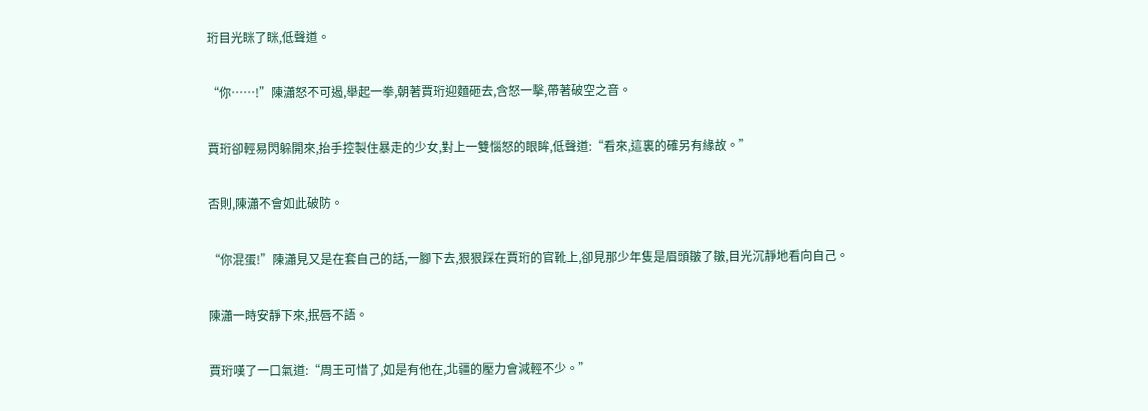珩目光眯了眯,低聲道。

“你……!”陳瀟怒不可遏,舉起一拳,朝著賈珩迎麵砸去,含怒一擊,帶著破空之音。

賈珩卻輕易閃躲開來,抬手控製住暴走的少女,對上一雙惱怒的眼眸,低聲道:“看來,這裏的確另有緣故。”

否則,陳瀟不會如此破防。

“你混蛋!”陳瀟見又是在套自己的話,一腳下去,狠狠踩在賈珩的官靴上,卻見那少年隻是眉頭皺了皺,目光沉靜地看向自己。

陳瀟一時安靜下來,抿唇不語。

賈珩嘆了一口氣道:“周王可惜了,如是有他在,北疆的壓力會減輕不少。”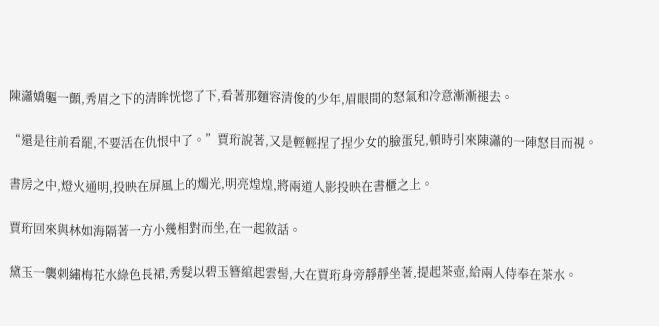陳瀟嬌軀一顫,秀眉之下的清眸恍惚了下,看著那麵容清俊的少年,眉眼間的怒氣和冷意漸漸褪去。

“還是往前看罷,不要活在仇恨中了。”賈珩說著,又是輕輕捏了捏少女的臉蛋兒,頓時引來陳瀟的一陣怒目而視。

書房之中,燈火通明,投映在屏風上的燭光,明亮煌煌,將兩道人影投映在書櫃之上。

賈珩回來與林如海隔著一方小幾相對而坐,在一起敘話。

黛玉一襲刺繡梅花水綠色長裙,秀髮以碧玉簪綰起雲髻,大在賈珩身旁靜靜坐著,提起茶壺,給兩人侍奉在茶水。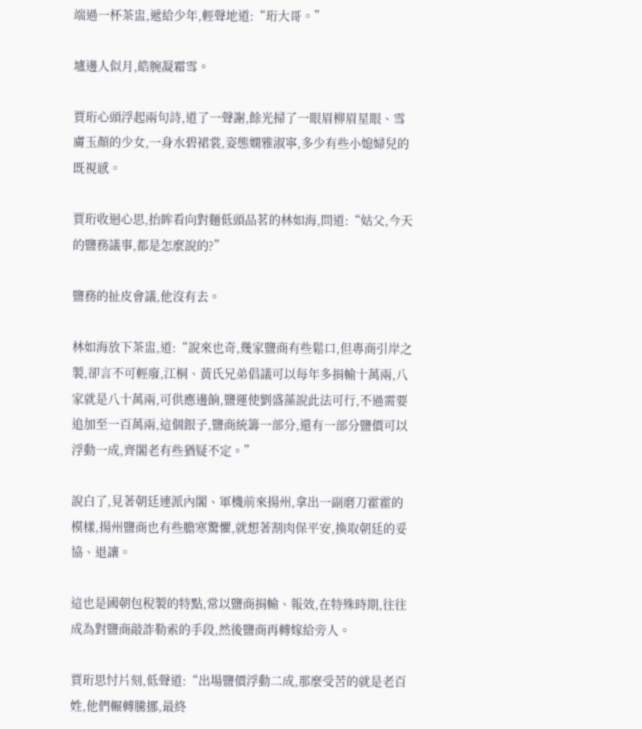端過一杯茶盅,遞給少年,輕聲地道:“珩大哥。”

壚邊人似月,皓腕凝霜雪。

賈珩心頭浮起兩句詩,道了一聲謝,餘光掃了一眼眉柳眉星眼、雪膚玉顏的少女,一身水碧裙裳,姿態嫻雅淑寧,多少有些小媳婦兒的既視感。

賈珩收迴心思,抬眸看向對麵低頭品茗的林如海,問道:“姑父,今天的鹽務議事,都是怎麼說的?”

鹽務的扯皮會議,他沒有去。

林如海放下茶盅,道:“說來也奇,幾家鹽商有些鬆口,但專商引岸之製,卻言不可輕廢,江桐、黃氏兄弟倡議可以每年多捐輸十萬兩,八家就是八十萬兩,可供應邊餉,鹽運使劉盛藻說此法可行,不過需要追加至一百萬兩,這個銀子,鹽商統籌一部分,還有一部分鹽價可以浮動一成,齊閣老有些猶疑不定。”

說白了,見著朝廷連派內閣、軍機前來揚州,拿出一副磨刀霍霍的模樣,揚州鹽商也有些膽寒驚懼,就想著割肉保平安,換取朝廷的妥協、退讓。

這也是國朝包稅製的特點,常以鹽商捐輸、報效,在特殊時期,往往成為對鹽商敲詐勒索的手段,然後鹽商再轉嫁給旁人。

賈珩思忖片刻,低聲道:“出場鹽價浮動二成,那麼受苦的就是老百姓,他們輾轉騰挪,最終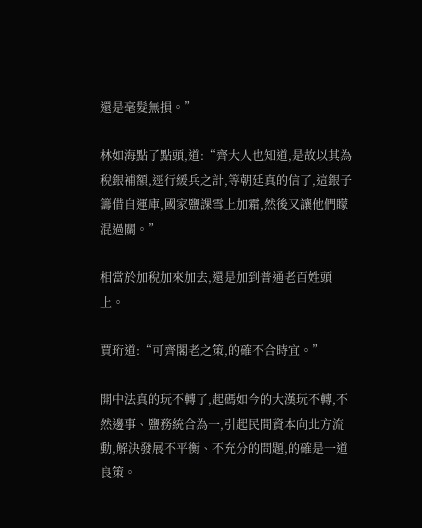還是毫髮無損。”

林如海點了點頭,道:“齊大人也知道,是故以其為稅銀補額,逕行緩兵之計,等朝廷真的信了,這銀子籌借自運庫,國家鹽課雪上加霜,然後又讓他們矇混過關。”

相當於加稅加來加去,還是加到普通老百姓頭上。

賈珩道:“可齊閣老之策,的確不合時宜。”

開中法真的玩不轉了,起碼如今的大漢玩不轉,不然邊事、鹽務統合為一,引起民間資本向北方流動,解決發展不平衡、不充分的問題,的確是一道良策。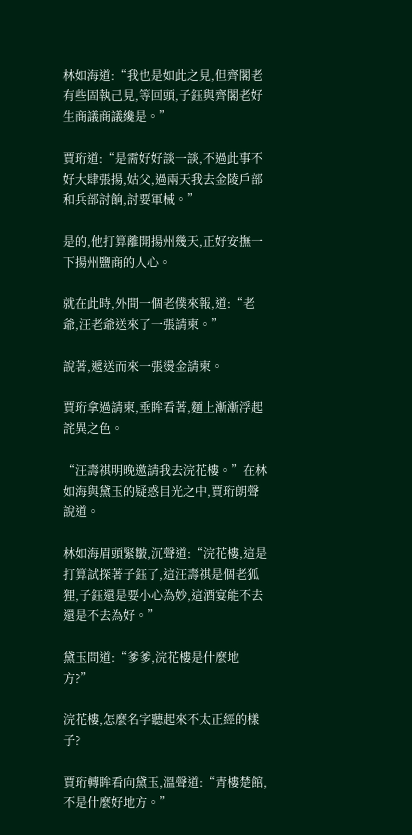林如海道:“我也是如此之見,但齊閣老有些固執己見,等回頭,子鈺與齊閣老好生商議商議纔是。”

賈珩道:“是需好好談一談,不過此事不好大肆張揚,姑父,過兩天我去金陵戶部和兵部討餉,討要軍械。”

是的,他打算離開揚州幾天,正好安撫一下揚州鹽商的人心。

就在此時,外間一個老僕來報,道:“老爺,汪老爺送來了一張請柬。”

說著,遞送而來一張燙金請柬。

賈珩拿過請柬,垂眸看著,麵上漸漸浮起詫異之色。

“汪壽祺明晚邀請我去浣花樓。”在林如海與黛玉的疑惑目光之中,賈珩朗聲說道。

林如海眉頭緊皺,沉聲道:“浣花樓,這是打算試探著子鈺了,這汪壽祺是個老狐狸,子鈺還是要小心為妙,這酒宴能不去還是不去為好。”

黛玉問道:“爹爹,浣花樓是什麼地方?”

浣花樓,怎麼名字聽起來不太正經的樣子?

賈珩轉眸看向黛玉,溫聲道:“青樓楚館,不是什麼好地方。”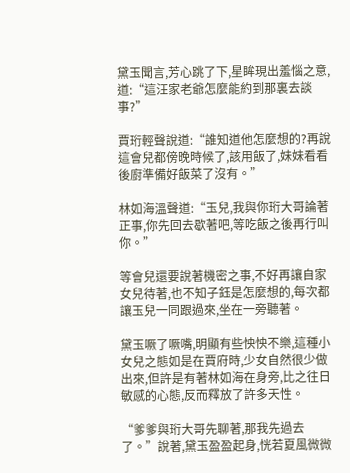黛玉聞言,芳心跳了下,星眸現出羞惱之意,道:“這汪家老爺怎麼能約到那裏去談事?”

賈珩輕聲說道:“誰知道他怎麼想的?再說這會兒都傍晚時候了,該用飯了,妹妹看看後廚準備好飯菜了沒有。”

林如海溫聲道:“玉兒,我與你珩大哥論著正事,你先回去歇著吧,等吃飯之後再行叫你。”

等會兒還要說著機密之事,不好再讓自家女兒待著,也不知子鈺是怎麼想的,每次都讓玉兒一同跟過來,坐在一旁聽著。

黛玉噘了噘嘴,明顯有些怏怏不樂,這種小女兒之態如是在賈府時,少女自然很少做出來,但許是有著林如海在身旁,比之往日敏感的心態,反而釋放了許多天性。

“爹爹與珩大哥先聊著,那我先過去了。”說著,黛玉盈盈起身,恍若夏風微微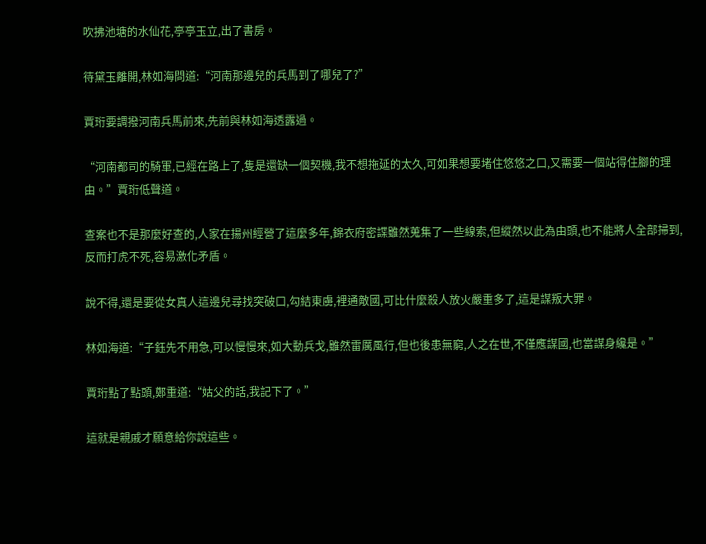吹拂池塘的水仙花,亭亭玉立,出了書房。

待黛玉離開,林如海問道:“河南那邊兒的兵馬到了哪兒了?”

賈珩要調撥河南兵馬前來,先前與林如海透露過。

“河南都司的騎軍,已經在路上了,隻是還缺一個契機,我不想拖延的太久,可如果想要堵住悠悠之口,又需要一個站得住腳的理由。”賈珩低聲道。

查案也不是那麼好查的,人家在揚州經營了這麼多年,錦衣府密諜雖然蒐集了一些線索,但縱然以此為由頭,也不能將人全部掃到,反而打虎不死,容易激化矛盾。

說不得,還是要從女真人這邊兒尋找突破口,勾結東虜,裡通敵國,可比什麼殺人放火嚴重多了,這是謀叛大罪。

林如海道:“子鈺先不用急,可以慢慢來,如大動兵戈,雖然雷厲風行,但也後患無窮,人之在世,不僅應謀國,也當謀身纔是。”

賈珩點了點頭,鄭重道:“姑父的話,我記下了。”

這就是親戚才願意給你說這些。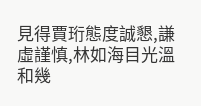見得賈珩態度誠懇,謙虛謹慎,林如海目光溫和幾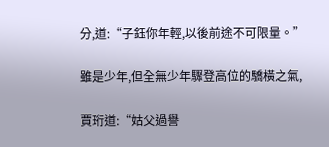分,道:“子鈺你年輕,以後前途不可限量。”

雖是少年,但全無少年驟登高位的驕橫之氣,

賈珩道:“姑父過譽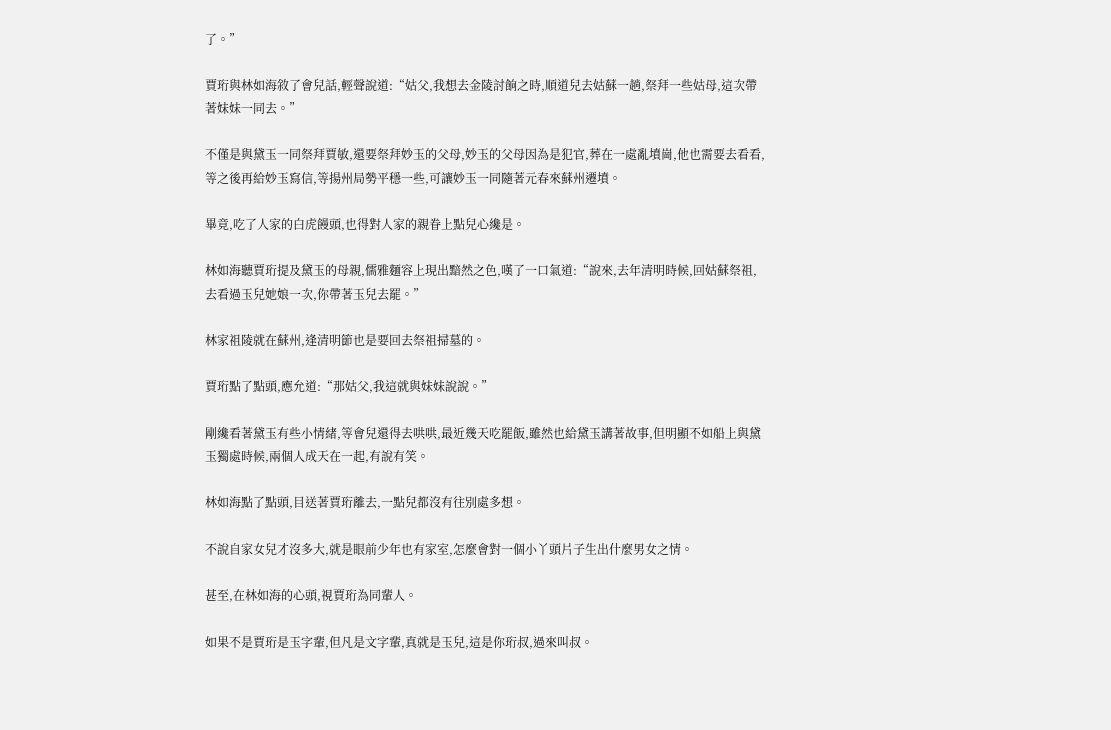了。”

賈珩與林如海敘了會兒話,輕聲說道:“姑父,我想去金陵討餉之時,順道兒去姑蘇一趟,祭拜一些姑母,這次帶著妹妹一同去。”

不僅是與黛玉一同祭拜賈敏,還要祭拜妙玉的父母,妙玉的父母因為是犯官,葬在一處亂墳崗,他也需要去看看,等之後再給妙玉寫信,等揚州局勢平穩一些,可讓妙玉一同隨著元春來蘇州遷墳。

畢竟,吃了人家的白虎饅頭,也得對人家的親眷上點兒心纔是。

林如海聽賈珩提及黛玉的母親,儒雅麵容上現出黯然之色,嘆了一口氣道:“說來,去年清明時候,回姑蘇祭祖,去看過玉兒她娘一次,你帶著玉兒去罷。”

林家祖陵就在蘇州,逢清明節也是要回去祭祖掃墓的。

賈珩點了點頭,應允道:“那姑父,我這就與妹妹說說。”

剛纔看著黛玉有些小情緒,等會兒還得去哄哄,最近幾天吃罷飯,雖然也給黛玉講著故事,但明顯不如船上與黛玉獨處時候,兩個人成天在一起,有說有笑。

林如海點了點頭,目送著賈珩離去,一點兒都沒有往別處多想。

不說自家女兒才沒多大,就是眼前少年也有家室,怎麼會對一個小丫頭片子生出什麼男女之情。

甚至,在林如海的心頭,視賈珩為同輩人。

如果不是賈珩是玉字輩,但凡是文字輩,真就是玉兒,這是你珩叔,過來叫叔。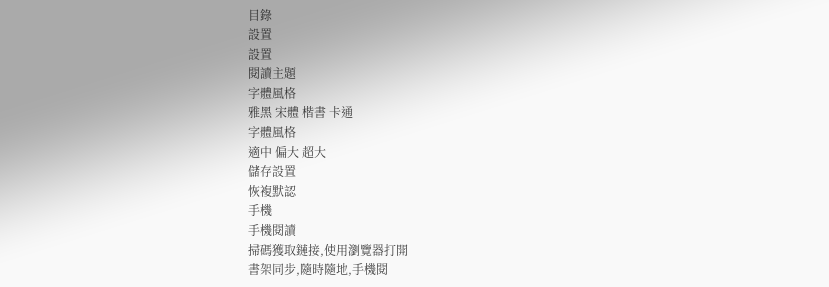目錄
設置
設置
閱讀主題
字體風格
雅黑 宋體 楷書 卡通
字體風格
適中 偏大 超大
儲存設置
恢複默認
手機
手機閱讀
掃碼獲取鏈接,使用瀏覽器打開
書架同步,隨時隨地,手機閱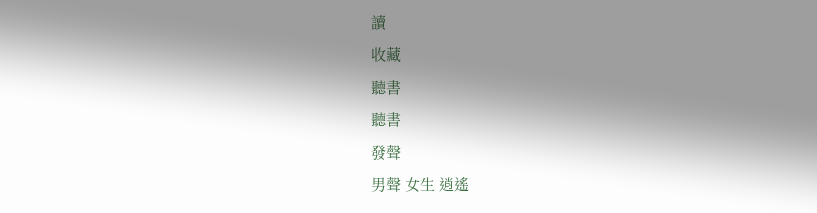讀
收藏
聽書
聽書
發聲
男聲 女生 逍遙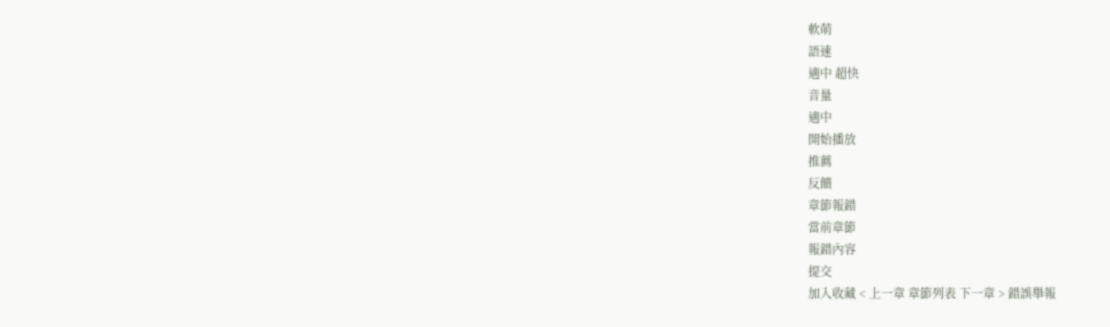軟萌
語速
適中 超快
音量
適中
開始播放
推薦
反饋
章節報錯
當前章節
報錯內容
提交
加入收藏 < 上一章 章節列表 下一章 > 錯誤舉報